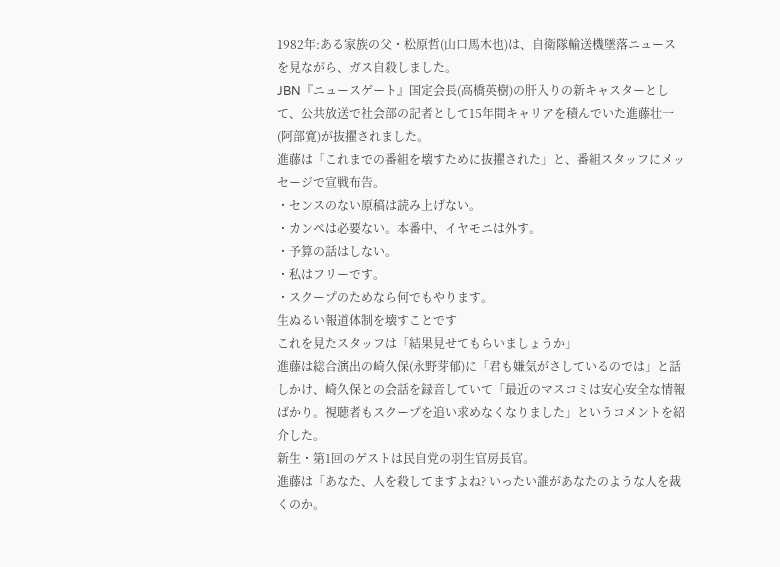1982年:ある家族の父・松原哲(山口馬木也)は、自衛隊輸送機墜落ニュースを見ながら、ガス自殺しました。
JBN『ニュースゲート』国定会長(高橋英樹)の肝入りの新キャスターとして、公共放送で社会部の記者として15年間キャリアを積んでいた進藤壮一(阿部寛)が抜擢されました。
進藤は「これまでの番組を壊すために抜擢された」と、番組スタッフにメッセージで宣戦布告。
・センスのない原稿は読み上げない。
・カンペは必要ない。本番中、イヤモニは外す。
・予算の話はしない。
・私はフリーです。
・スクープのためなら何でもやります。
生ぬるい報道体制を壊すことです
これを見たスタッフは「結果見せてもらいましょうか」
進藤は総合演出の崎久保(永野芽郁)に「君も嫌気がさしているのでは」と話しかけ、崎久保との会話を録音していて「最近のマスコミは安心安全な情報ばかり。視聴者もスクープを追い求めなくなりました」というコメントを紹介した。
新生・第1回のゲストは民自党の羽生官房長官。
進藤は「あなた、人を殺してますよね? いったい誰があなたのような人を裁くのか。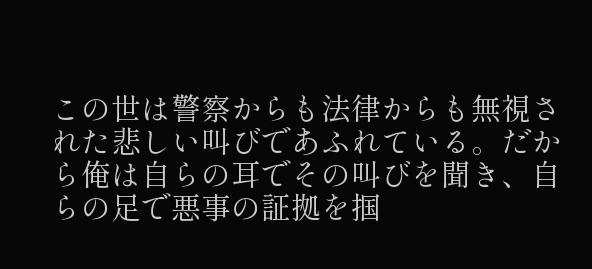この世は警察からも法律からも無視された悲しい叫びであふれている。だから俺は自らの耳でその叫びを聞き、自らの足で悪事の証拠を掴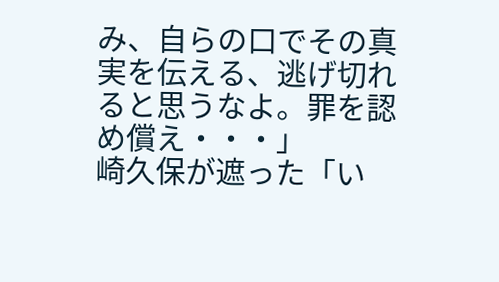み、自らの口でその真実を伝える、逃げ切れると思うなよ。罪を認め償え・・・」
崎久保が遮った「い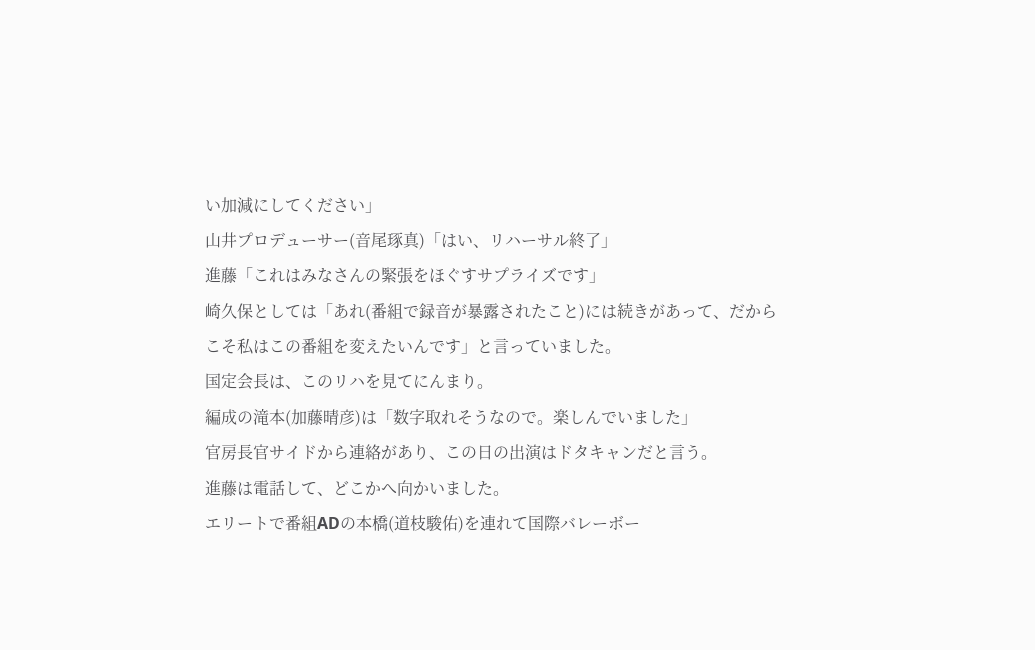い加減にしてください」
山井プロデューサー(音尾琢真)「はい、リハーサル終了」
進藤「これはみなさんの緊張をほぐすサプライズです」
崎久保としては「あれ(番組で録音が暴露されたこと)には続きがあって、だからこそ私はこの番組を変えたいんです」と言っていました。
国定会長は、このリハを見てにんまり。
編成の滝本(加藤晴彦)は「数字取れそうなので。楽しんでいました」
官房長官サイドから連絡があり、この日の出演はドタキャンだと言う。
進藤は電話して、どこかへ向かいました。
エリートで番組ADの本橋(道枝駿佑)を連れて国際バレーボー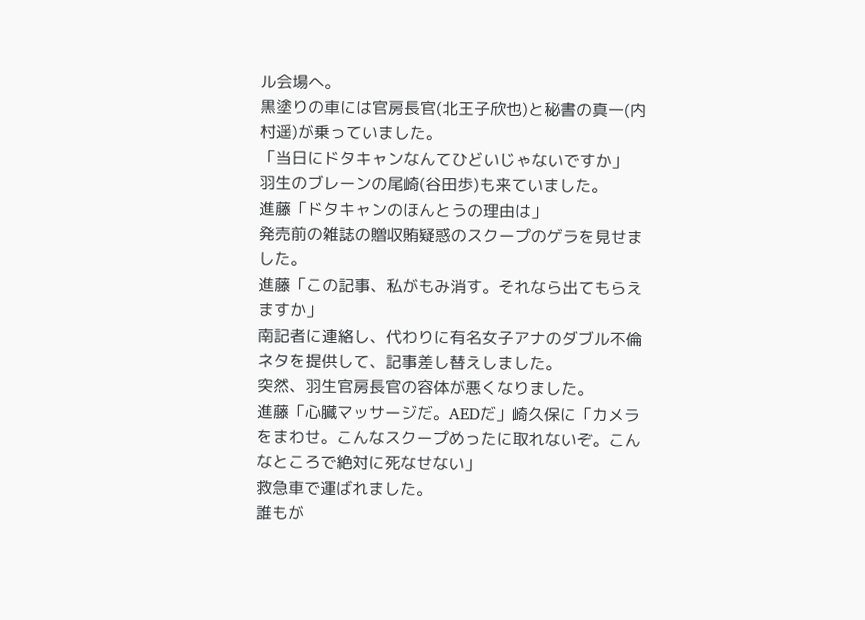ル会場へ。
黒塗りの車には官房長官(北王子欣也)と秘書の真一(内村遥)が乗っていました。
「当日にドタキャンなんてひどいじゃないですか」
羽生のブレーンの尾崎(谷田歩)も来ていました。
進藤「ドタキャンのほんとうの理由は」
発売前の雑誌の贈収賄疑惑のスクープのゲラを見せました。
進藤「この記事、私がもみ消す。それなら出てもらえますか」
南記者に連絡し、代わりに有名女子アナのダブル不倫ネタを提供して、記事差し替えしました。
突然、羽生官房長官の容体が悪くなりました。
進藤「心臓マッサージだ。AEDだ」崎久保に「カメラをまわせ。こんなスクープめったに取れないぞ。こんなところで絶対に死なせない」
救急車で運ばれました。
誰もが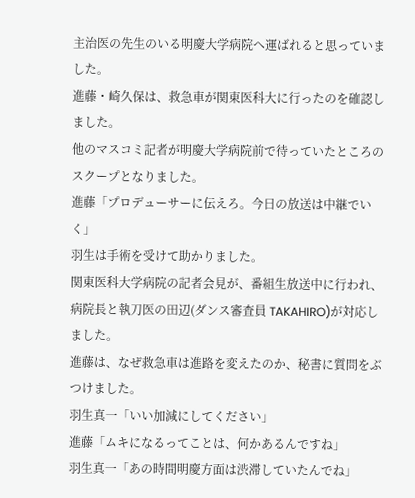主治医の先生のいる明慶大学病院へ運ばれると思っていました。
進藤・崎久保は、救急車が関東医科大に行ったのを確認しました。
他のマスコミ記者が明慶大学病院前で待っていたところのスクープとなりました。
進藤「プロデューサーに伝えろ。今日の放送は中継でいく」
羽生は手術を受けて助かりました。
関東医科大学病院の記者会見が、番組生放送中に行われ、病院長と執刀医の田辺(ダンス審査員 TAKAHIRO)が対応しました。
進藤は、なぜ救急車は進路を変えたのか、秘書に質問をぶつけました。
羽生真一「いい加減にしてください」
進藤「ムキになるってことは、何かあるんですね」
羽生真一「あの時間明慶方面は渋滞していたんでね」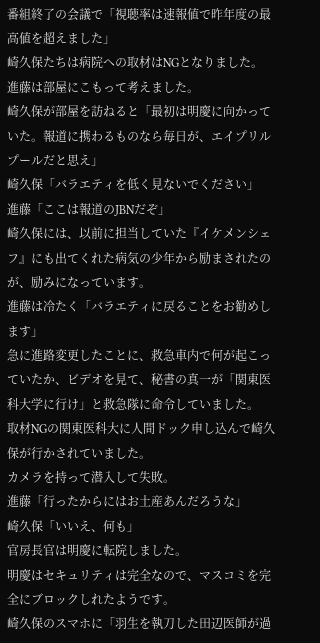番組終了の会議で「視聴率は速報値で昨年度の最高値を超えました」
崎久保たちは病院への取材はNGとなりました。
進藤は部屋にこもって考えました。
崎久保が部屋を訪ねると「最初は明慶に向かっていた。報道に携わるものなら毎日が、エイプリルプールだと思え」
崎久保「バラエティを低く見ないでください」
進藤「ここは報道のJBNだぞ」
崎久保には、以前に担当していた『イケメンシェフ』にも出てくれた病気の少年から励まされたのが、励みになっています。
進藤は冷たく「バラエティに戻ることをお勧めします」
急に進路変更したことに、救急車内で何が起こっていたか、ビデオを見て、秘書の真一が「関東医科大学に行け」と救急隊に命令していました。
取材NGの関東医科大に人間ドック申し込んで崎久保が行かされていました。
カメラを持って潜入して失敗。
進藤「行ったからにはお土産あんだろうな」
崎久保「いいえ、何も」
官房長官は明慶に転院しました。
明慶はセキュリティは完全なので、マスコミを完全にブロックしれたようです。
崎久保のスマホに「羽生を執刀した田辺医師が過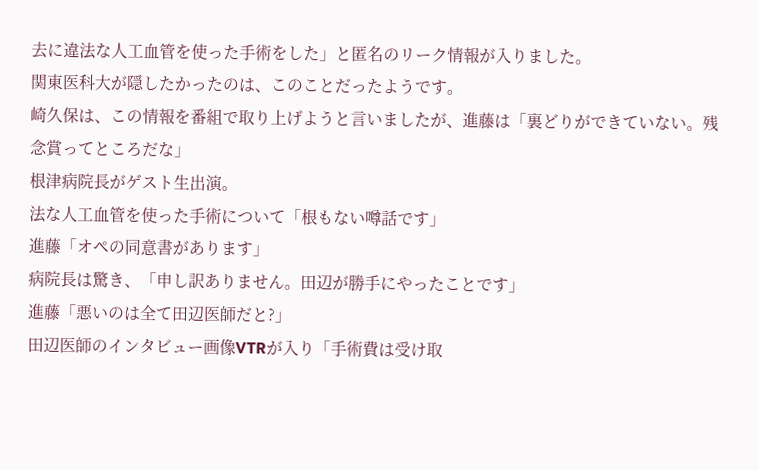去に違法な人工血管を使った手術をした」と匿名のリーク情報が入りました。
関東医科大が隠したかったのは、このことだったようです。
崎久保は、この情報を番組で取り上げようと言いましたが、進藤は「裏どりができていない。残念賞ってところだな」
根津病院長がゲスト生出演。
法な人工血管を使った手術について「根もない噂話です」
進藤「オペの同意書があります」
病院長は驚き、「申し訳ありません。田辺が勝手にやったことです」
進藤「悪いのは全て田辺医師だと?」
田辺医師のインタビュー画像VTRが入り「手術費は受け取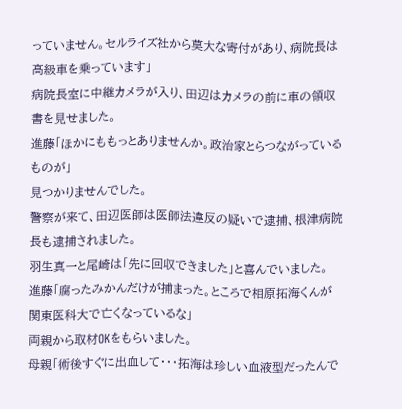っていません。セルライズ社から莫大な寄付があり、病院長は高級車を乗っています」
病院長室に中継カメラが入り、田辺はカメラの前に車の領収書を見せました。
進藤「ほかにももっとありませんか。政治家とらつながっているものが」
見つかりませんでした。
警察が来て、田辺医師は医師法違反の疑いで逮捕、根津病院長も逮捕されました。
羽生真一と尾崎は「先に回収できました」と喜んでいました。
進藤「腐ったみかんだけが捕まった。ところで相原拓海くんが関東医科大で亡くなっているな」
両親から取材OKをもらいました。
母親「術後すぐに出血して・・・拓海は珍しい血液型だったんで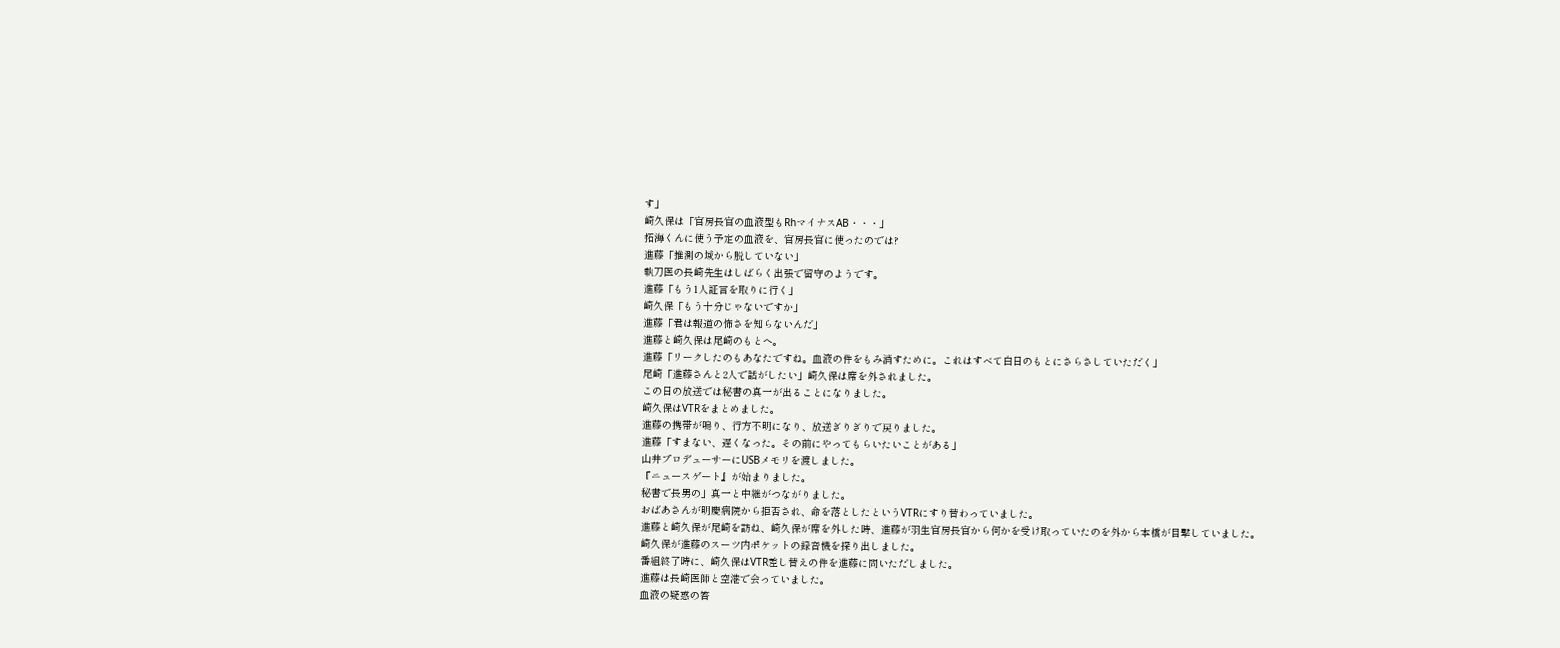す」
崎久保は「官房長官の血液型もRhマイナスAB・・・」
拓海くんに使う予定の血液を、官房長官に使ったのでは?
進藤「推測の域から脱していない」
執刀医の長崎先生はしばらく出張で留守のようです。
進藤「もう1人証言を取りに行く」
崎久保「もう十分じゃないですか」
進藤「君は報道の怖さを知らないんだ」
進藤と崎久保は尾崎のもとへ。
進藤「リークしたのもあなたですね。血液の件をもみ消すために。これはすべて白日のもとにさらさしていただく」
尾崎「進藤さんと2人で話がしたい」崎久保は席を外されました。
この日の放送では秘書の真一が出ることになりました。
崎久保はVTRをまとめました。
進藤の携帯が鳴り、行方不明になり、放送ぎりぎりで戻りました。
進藤「すまない、遅くなった。その前にやってもらいたいことがある」
山井プロデューサーにUSBメモリを渡しました。
『ニュースゲート』が始まりました。
秘書で長男の」真一と中継がつながりました。
おばあさんが明慶病院から拒否され、命を落としたというVTRにすり替わっていました。
進藤と崎久保が尾崎を訪ね、崎久保が席を外した時、進藤が羽生官房長官から何かを受け取っていたのを外から本橋が目撃していました。
崎久保が進藤のスーツ内ポケットの録音機を探り出しました。
番組終了時に、崎久保はVTR差し替えの件を進藤に問いただしました。
進藤は長崎医師と空港で会っていました。
血液の疑惑の答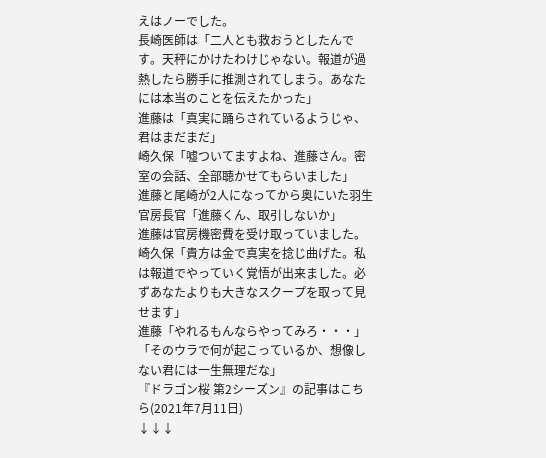えはノーでした。
長崎医師は「二人とも救おうとしたんです。天秤にかけたわけじゃない。報道が過熱したら勝手に推測されてしまう。あなたには本当のことを伝えたかった」
進藤は「真実に踊らされているようじゃ、君はまだまだ」
崎久保「嘘ついてますよね、進藤さん。密室の会話、全部聴かせてもらいました」
進藤と尾崎が2人になってから奥にいた羽生官房長官「進藤くん、取引しないか」
進藤は官房機密費を受け取っていました。
崎久保「貴方は金で真実を捻じ曲げた。私は報道でやっていく覚悟が出来ました。必ずあなたよりも大きなスクープを取って見せます」
進藤「やれるもんならやってみろ・・・」「そのウラで何が起こっているか、想像しない君には一生無理だな」
『ドラゴン桜 第2シーズン』の記事はこちら(2021年7月11日)
↓↓↓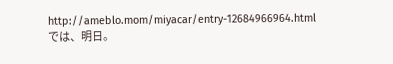http://ameblo.mom/miyacar/entry-12684966964.html
では、明日。